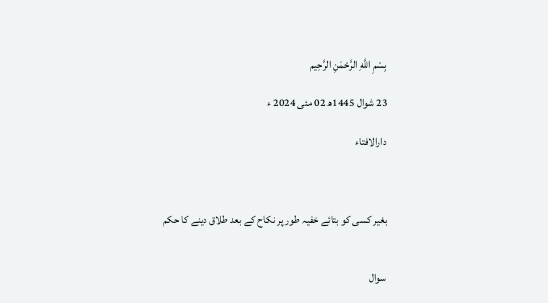بِسْمِ اللَّهِ الرَّحْمَنِ الرَّحِيم

23 شوال 1445ھ 02 مئی 2024 ء

دارالافتاء



بغیر کسی کو بتائے خفیہ طور پر نکاح کے بعد طلاق دینے کا حکم


سوال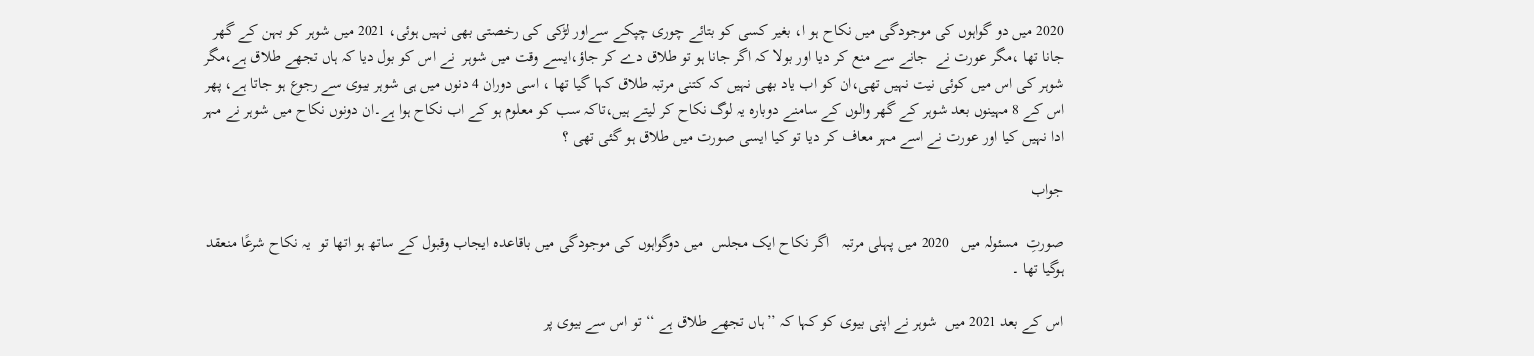2020 میں دو گواہوں کی موجودگی میں نکاح ہو ا، بغیر کسی کو بتائے چوری چپکے سےاور لڑکی کی رخصتی بھی نہیں ہوئی، 2021 میں شوہر کو بہن کے گھر جانا تھا ،مگر عورت نے  جانے سے منع کر دیا اور بولا کہ اگر جانا ہو تو طلاق دے کر جاؤ،ایسے وقت میں شوہر  نے اس کو بول دیا کہ ہاں تجھے طلاق ہے،مگر شوہر کی اس میں کوئی نیت نہیں تھی،ان کو اب یاد بھی نہیں کہ کتنی مرتبہ طلاق کہا گیا تھا ، اسی دوران 4 دنوں میں ہی شوہر بیوی سے رجوع ہو جاتا ہے، پھر اس کے 8 مہینوں بعد شوہر کے گھر والوں کے سامنے دوبارہ یہ لوگ نکاح کر لیتے ہیں،تاکہ سب کو معلوم ہو کے اب نکاح ہوا ہے۔ان دونوں نکاح میں شوہر نے مہر ادا نہیں کیا اور عورت نے اسے مہر معاف کر دیا تو کیا ایسی صورت میں طلاق ہو گئی تھی ؟

جواب

صورتِ  مسئولہ میں   2020 میں پہلی مرتبہ   اگر نکاح ایک مجلس  میں دوگواہوں کی موجودگی میں باقاعدہ ایجاب وقبول کے ساتھ ہو اتھا تو  یہ نکاح شرعًا منعقد ہوگیا تھا ۔

اس کے بعد 2021 میں  شوہر نے اپنی بیوی کو کہا کہ ’’ہاں تجھے طلاق ہے ‘‘ تو اس سے بیوی پر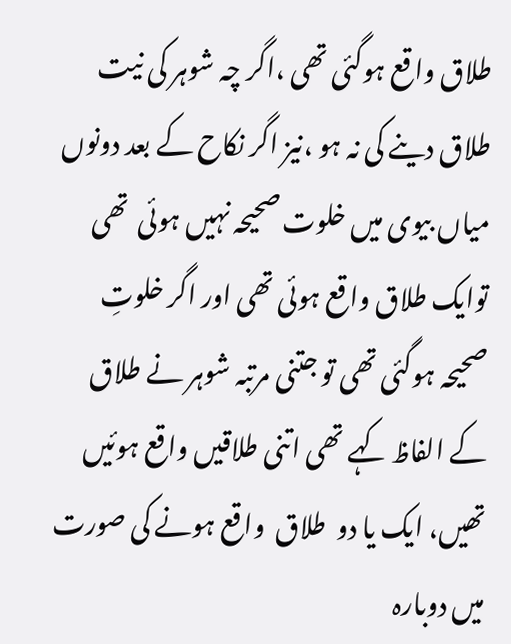طلاق واقع ہوگئی تھی ،اگر چہ شوہر کی نیت طلاق دینے کی نہ ہو ،نیز اگر نکاح کے بعد دونوں میاں بیوی میں خلوت صحیحہ نہیں ہوئی  تھی توایک طلاق واقع ہوئی تھی اور اگر خلوتِ صحیحہ ہوگئی تھی تو جتنی مرتبہ شوہر نے طلاق کے الفاظ کہے تھی اتنی طلاقیں واقع ہوئیں تھیں، ایک یا دو  طلاق  واقع ہونے کی صورت میں دوبارہ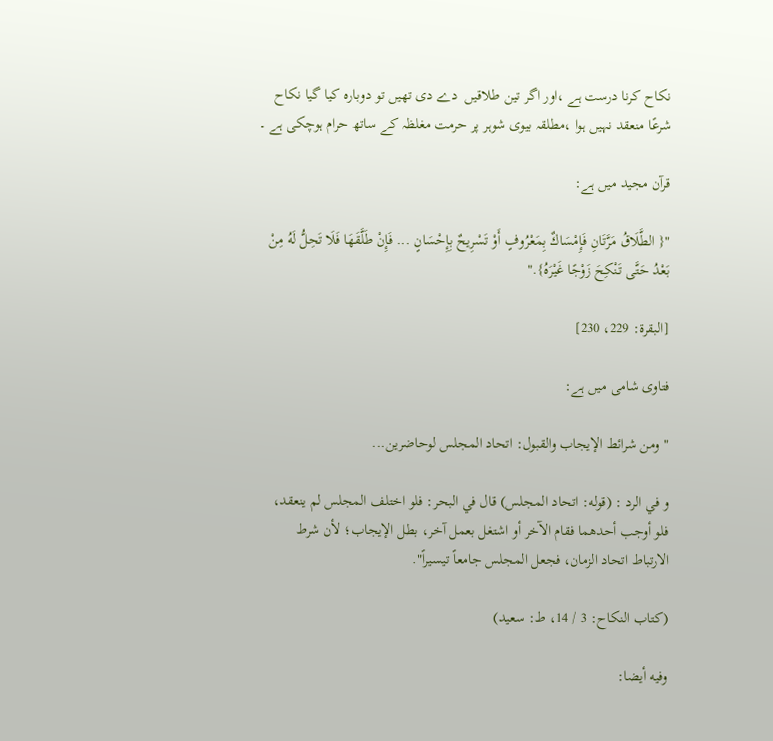نکاح کرنا درست ہے ،اور اگر تین طلاقیں  دے دی تھیں تو دوبارہ کیا گیا نکاح شرعًا منعقد نہیں ہوا ،مطلقہ بیوی شوہر پر حرمت مغلظہ کے ساتھ حرام ہوچکی ہے ۔

قرآن مجید میں ہے:

"{ الطَّلَاقُ مَرَّتَانِ فَإِمْسَاكٌ بِمَعْرُوفٍ أَوْ تَسْرِيحٌ بِإِحْسَانٍ ... فَإِنْ طَلَّقَهَا فَلَا تَحِلُّ لَهُ مِنْ بَعْدُ حَتَّى تَنْكِحَ زَوْجًا غَيْرَهُ}."

[البقرة: 229، 230]

فتاوی شامی میں ہے:

"ومن شرائط الإیجاب والقبول: اتحاد المجلس لوحاضرین...

و في الرد : (قوله: اتحاد المجلس) قال في البحر: فلو اختلف المجلس لم ینعقد، فلو أوجب أحدهما فقام الآخر أو اشتغل بعمل آخر، بطل الإیجاب؛ لأن شرط الارتباط اتحاد الزمان، فجعل المجلس جامعاً تیسیراً".

(کتاب النکاح: 3 / 14، ط: سعید)

وفيه أيضا: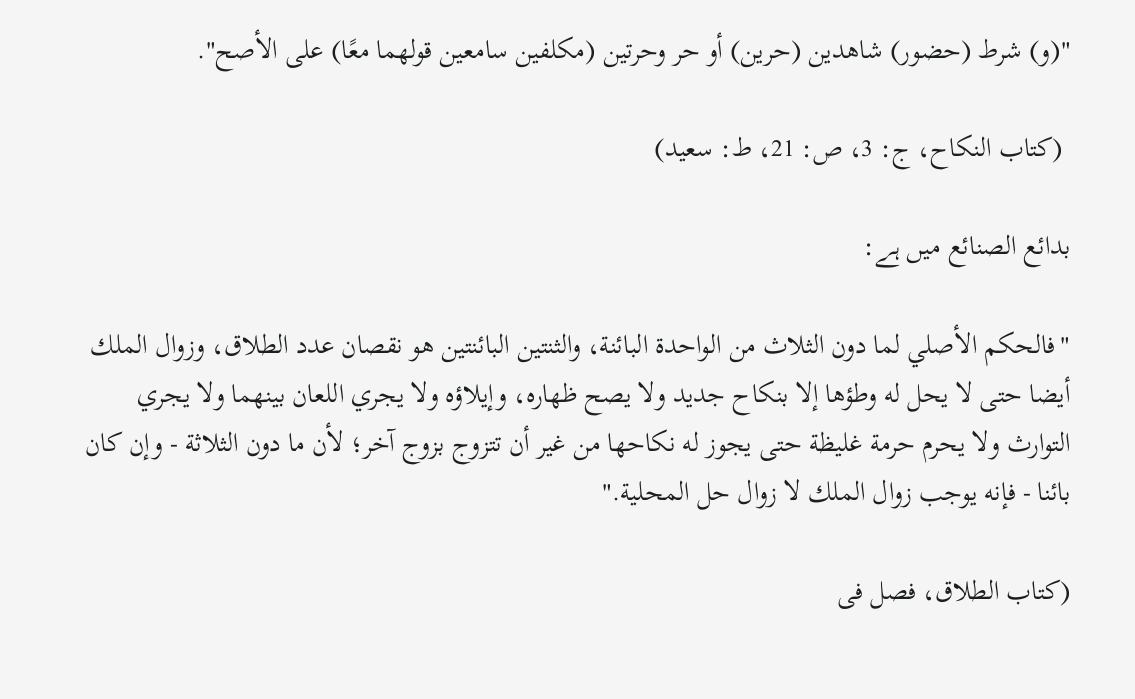"(و) شرط (حضور) شاهدين (حرين) أو حر وحرتين (مكلفين سامعين قولهما معًا) على الأصح".

 (كتاب النكاح، ج: 3، ص: 21، ط: سعيد)

بدائع الصنائع میں ہے:

"فالحكم الأصلي لما دون الثلاث من الواحدة البائنة، والثنتين البائنتين هو نقصان عدد الطلاق، وزوال الملك أيضا حتى لا يحل له وطؤها إلا بنكاح جديد ولا يصح ظهاره، وإيلاؤه ولا يجري اللعان بينهما ولا يجري التوارث ولا يحرم حرمة غليظة حتى يجوز له نكاحها من غير أن تتزوج بزوج آخر؛ لأن ما دون الثلاثة - وإن كان بائنا - فإنه يوجب زوال الملك لا زوال حل المحلية."

(کتاب الطلاق، فصل فی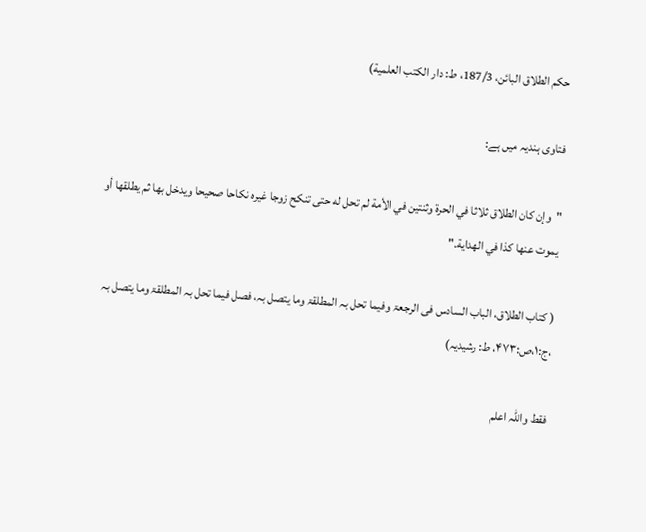حکم الطلاق البائن، 187/3، ط: دار الكتب العلمية)

فتاوی ہندیہ میں ہے:

"وإن كان الطلاق ثلاثا في الحرة وثنتين في الأمة لم تحل له حتى تنكح زوجا غيره نكاحا صحيحا ويدخل بها ثم يطلقها أو يموت عنها كذا في الهداية."

( كتاب الطلاق، الباب السادس فی الرجعۃ وفیما تحل بہ المطلقۃ وما یتصل بہ، فصل فیما تحل بہ المطلقۃ وما یتصل بہ ،ج:۱،ص:۴۷۳، ط: رشیدیہ)

فقط واللہ اعلم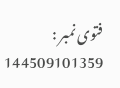فتوی نمبر : 144509101359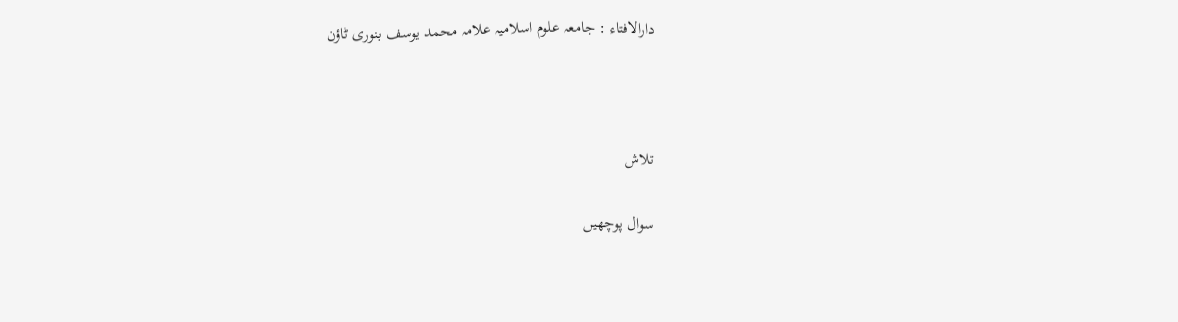دارالافتاء : جامعہ علوم اسلامیہ علامہ محمد یوسف بنوری ٹاؤن



تلاش

سوال پوچھیں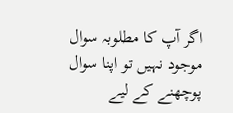اگر آپ کا مطلوبہ سوال موجود نہیں تو اپنا سوال پوچھنے کے لیے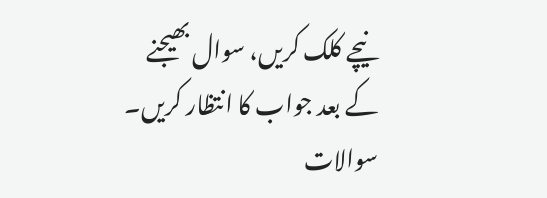نیچے کلک کریں، سوال بھیجنے کے بعد جواب کا انتظار کریں۔ سوالات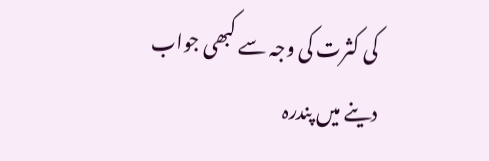کی کثرت کی وجہ سے کبھی جواب دینے میں پندرہ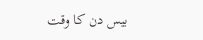بیس دن کا وقت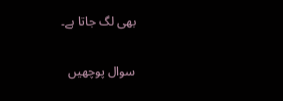بھی لگ جاتا ہے۔

سوال پوچھیں